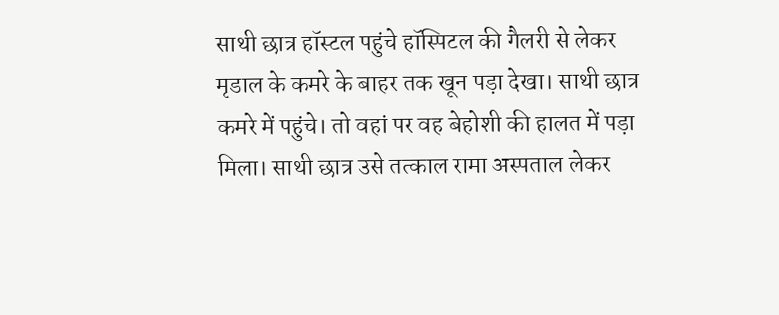साथी छात्र हॉस्टल पहुंचे हॉस्पिटल की गैलरी से लेकर मृडाल के कमरे के बाहर तक खून पड़ा देखा। साथी छात्र कमरे में पहुंचे। तो वहां पर वह बेहोशी की हालत में पड़ा मिला। साथी छात्र उसे तत्काल रामा अस्पताल लेकर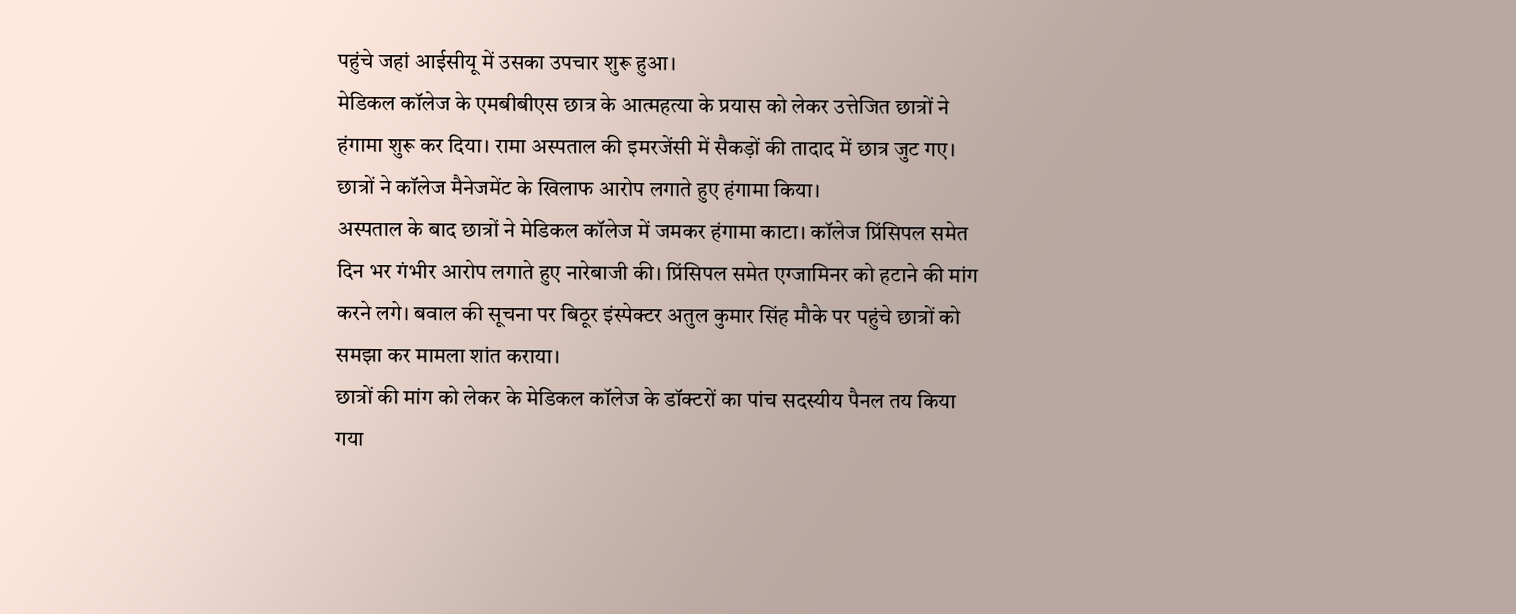पहुंचे जहां आईसीयू में उसका उपचार शुरू हुआ।
मेडिकल कॉलेज के एमबीबीएस छात्र के आत्महत्या के प्रयास को लेकर उत्तेजित छात्रों ने हंगामा शुरू कर दिया। रामा अस्पताल की इमरजेंसी में सैकड़ों की तादाद में छात्र जुट गए। छात्रों ने कॉलेज मैनेजमेंट के खिलाफ आरोप लगाते हुए हंगामा किया।
अस्पताल के बाद छात्रों ने मेडिकल कॉलेज में जमकर हंगामा काटा। कॉलेज प्रिंसिपल समेत दिन भर गंभीर आरोप लगाते हुए नारेबाजी की। प्रिंसिपल समेत एग्जामिनर को हटाने की मांग करने लगे। बवाल की सूचना पर बिठूर इंस्पेक्टर अतुल कुमार सिंह मौके पर पहुंचे छात्रों को समझा कर मामला शांत कराया।
छात्रों की मांग को लेकर के मेडिकल कॉलेज के डॉक्टरों का पांच सदस्यीय पैनल तय किया गया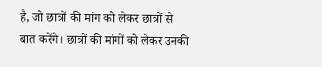है, जो छात्रों की मांग को लेकर छात्रों से बात करेंगे। छात्रों की मांगों को लेकर उनकी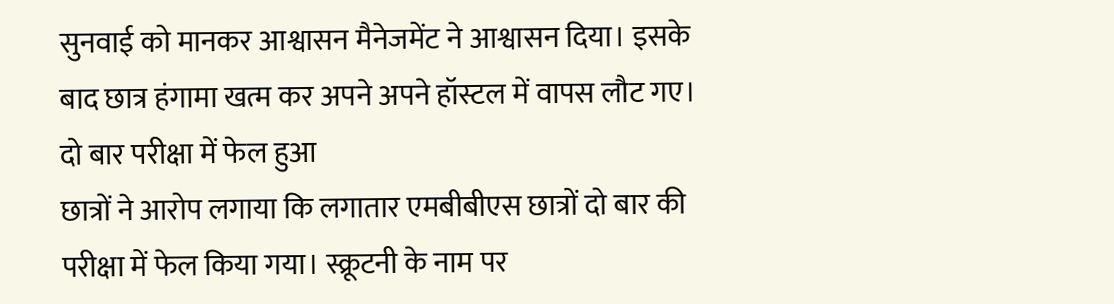सुनवाई को मानकर आश्वासन मैनेजमेंट ने आश्वासन दिया। इसके बाद छात्र हंगामा खत्म कर अपने अपने हॉस्टल में वापस लौट गए।
दो बार परीक्षा में फेल हुआ
छात्रों ने आरोप लगाया कि लगातार एमबीबीएस छात्रों दो बार की परीक्षा में फेल किया गया। स्क्रूटनी के नाम पर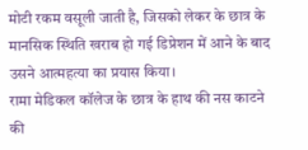मोटी रकम वसूली जाती है, जिसको लेकर के छात्र के मानसिक स्थिति खराब हो गई डिप्रेशन में आने के बाद उसने आत्महत्या का प्रयास किया।
रामा मेडिकल कॉलेज के छात्र के हाथ की नस काटने की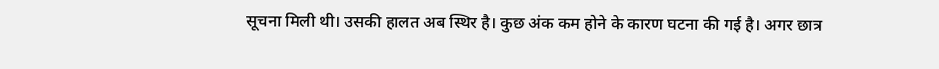सूचना मिली थी। उसकी हालत अब स्थिर है। कुछ अंक कम होने के कारण घटना की गई है। अगर छात्र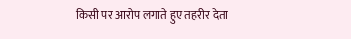किसी पर आरोप लगाते हुए तहरीर देता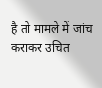है तो मामले में जांच कराकर उचित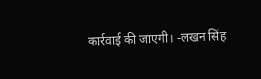कार्रवाई की जाएगी। -लखन सिंह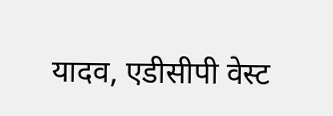यादव, एडीसीपी वेस्ट